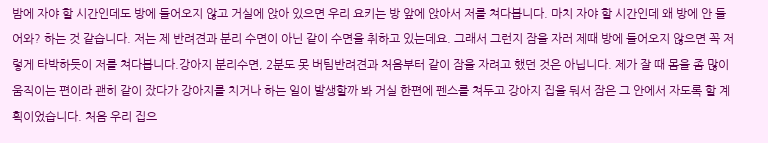밤에 자야 할 시간인데도 방에 들어오지 않고 거실에 앉아 있으면 우리 요키는 방 앞에 앉아서 저를 쳐다봅니다. 마치 자야 할 시간인데 왜 방에 안 들어와? 하는 것 같습니다. 저는 제 반려견과 분리 수면이 아닌 같이 수면을 취하고 있는데요. 그래서 그런지 잠을 자러 제때 방에 들어오지 않으면 꼭 저렇게 타박하듯이 저를 쳐다봅니다.강아지 분리수면, 2분도 못 버팀반려견과 처음부터 같이 잠을 자려고 했던 것은 아닙니다. 제가 잘 때 몸을 좀 많이 움직이는 편이라 괜히 같이 잤다가 강아지를 치거나 하는 일이 발생할까 봐 거실 한편에 펜스를 쳐두고 강아지 집을 둬서 잠은 그 안에서 자도록 할 계획이었습니다. 처음 우리 집으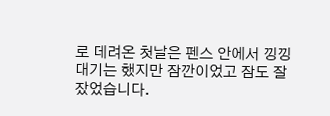로 데려온 첫날은 펜스 안에서 낑낑대기는 했지만 잠깐이었고 잠도 잘 잤었습니다.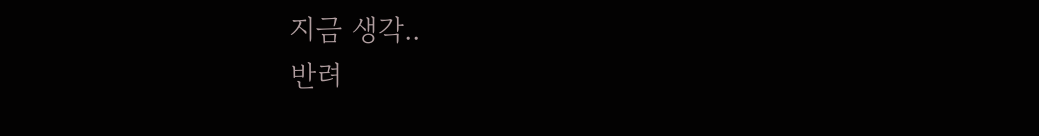지금 생각..
반려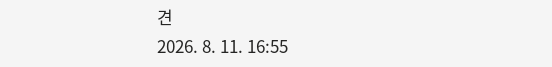견
2026. 8. 11. 16:55